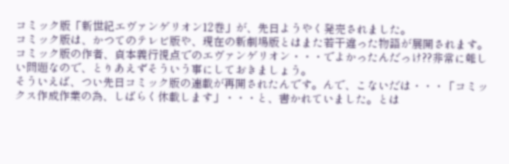コミック版「新世紀エヴァンゲリオン12巻」が、先日ようやく発売されました。
コミック版は、かつてのテレビ版や、現在の新劇場版とはまた若干違った物語が展開されます。コミック版の作者、貞本義行視点でのエヴァンゲリオン・・・でよかったんだっけ??非常に難しい問題なので、とりあえずそういう事にしておきましょう。
そういえば、つい先日コミック版の連載が再開されたんです。んで、こないだは・・・「コミックス作成作業の為、しばらく休載します」・・・と、書かれていました。とは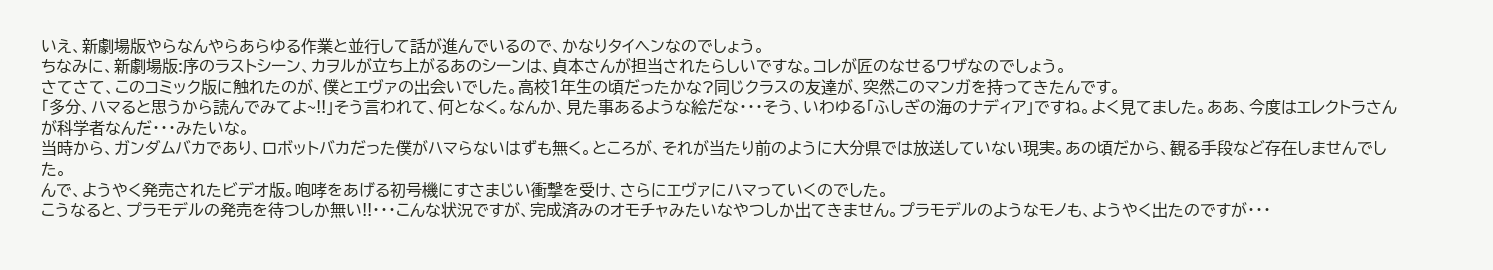いえ、新劇場版やらなんやらあらゆる作業と並行して話が進んでいるので、かなりタイヘンなのでしょう。
ちなみに、新劇場版:序のラストシーン、カヲルが立ち上がるあのシーンは、貞本さんが担当されたらしいですな。コレが匠のなせるワザなのでしょう。
さてさて、このコミック版に触れたのが、僕とエヴァの出会いでした。高校1年生の頃だったかな?同じクラスの友達が、突然このマンガを持ってきたんです。
「多分、ハマると思うから読んでみてよ~!!」そう言われて、何となく。なんか、見た事あるような絵だな・・・そう、いわゆる「ふしぎの海のナディア」ですね。よく見てました。ああ、今度はエレクトラさんが科学者なんだ・・・みたいな。
当時から、ガンダムバカであり、ロボットバカだった僕がハマらないはずも無く。ところが、それが当たり前のように大分県では放送していない現実。あの頃だから、観る手段など存在しませんでした。
んで、ようやく発売されたビデオ版。咆哮をあげる初号機にすさまじい衝撃を受け、さらにエヴァにハマっていくのでした。
こうなると、プラモデルの発売を待つしか無い!!・・・こんな状況ですが、完成済みのオモチャみたいなやつしか出てきません。プラモデルのようなモノも、ようやく出たのですが・・・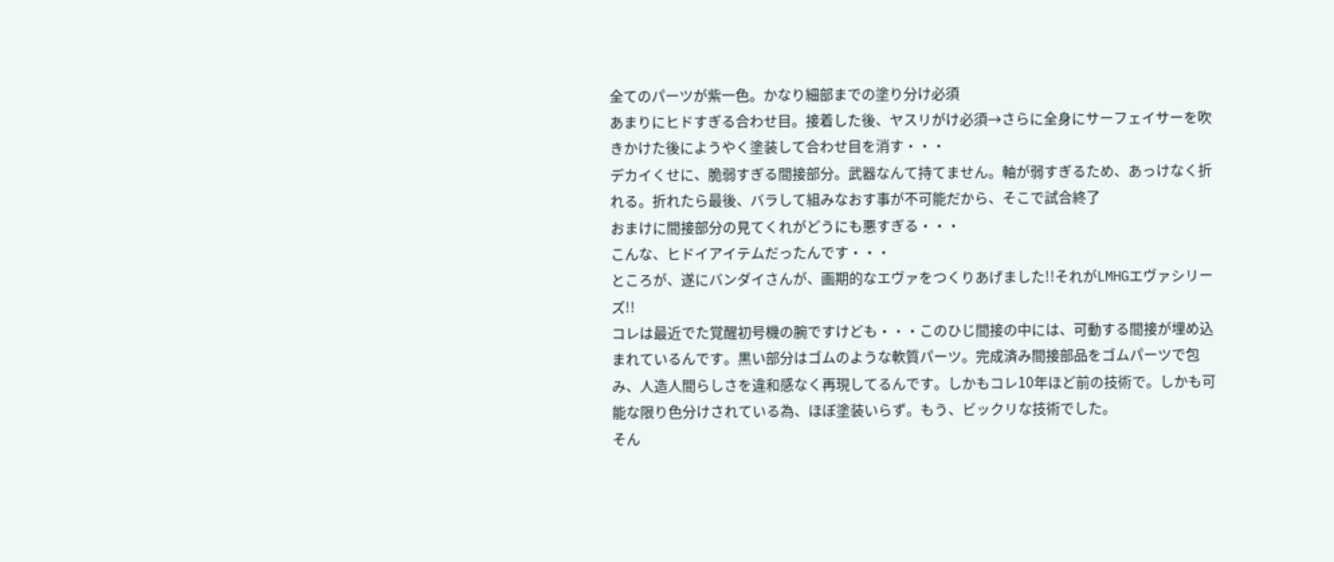全てのパーツが紫一色。かなり細部までの塗り分け必須
あまりにヒドすぎる合わせ目。接着した後、ヤスリがけ必須→さらに全身にサーフェイサーを吹きかけた後にようやく塗装して合わせ目を消す・・・
デカイくせに、脆弱すぎる間接部分。武器なんて持てません。軸が弱すぎるため、あっけなく折れる。折れたら最後、バラして組みなおす事が不可能だから、そこで試合終了
おまけに間接部分の見てくれがどうにも悪すぎる・・・
こんな、ヒドイアイテムだったんです・・・
ところが、遂にバンダイさんが、画期的なエヴァをつくりあげました!!それがLMHGエヴァシリーズ!!
コレは最近でた覚醒初号機の腕ですけども・・・このひじ間接の中には、可動する間接が埋め込まれているんです。黒い部分はゴムのような軟質パーツ。完成済み間接部品をゴムパーツで包み、人造人間らしさを違和感なく再現してるんです。しかもコレ10年ほど前の技術で。しかも可能な限り色分けされている為、ほぼ塗装いらず。もう、ビックリな技術でした。
そん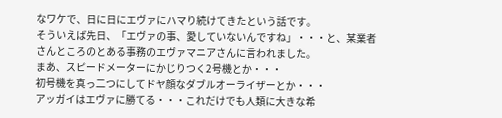なワケで、日に日にエヴァにハマり続けてきたという話です。
そういえば先日、「エヴァの事、愛していないんですね」・・・と、某業者さんところのとある事務のエヴァマニアさんに言われました。
まあ、スピードメーターにかじりつく2号機とか・・・
初号機を真っ二つにしてドヤ顔なダブルオーライザーとか・・・
アッガイはエヴァに勝てる・・・これだけでも人類に大きな希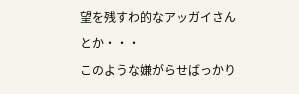望を残すわ的なアッガイさんとか・・・
このような嫌がらせばっかり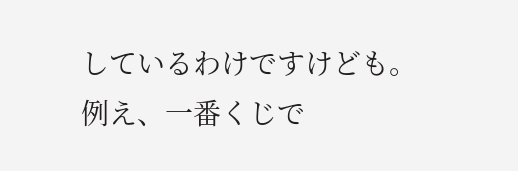しているわけですけども。
例え、一番くじで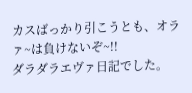カスばっかり引こうとも、オラァ~は負けないぞ~!!
ダラダラエヴァ日記でした。